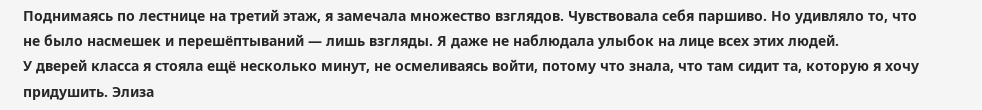Поднимаясь по лестнице на третий этаж, я замечала множество взглядов. Чувствовала себя паршиво. Но удивляло то, что не было насмешек и перешёптываний — лишь взгляды. Я даже не наблюдала улыбок на лице всех этих людей.
У дверей класса я стояла ещё несколько минут, не осмеливаясь войти, потому что знала, что там сидит та, которую я хочу придушить. Элиза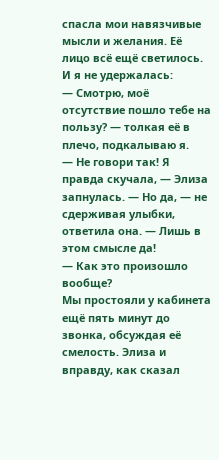спасла мои навязчивые мысли и желания. Её лицо всё ещё светилось. И я не удержалась:
— Смотрю, моё отсутствие пошло тебе на пользу? — толкая её в плечо, подкалываю я.
— Не говори так! Я правда скучала, — Элиза запнулась. — Но да, — не сдерживая улыбки, ответила она. — Лишь в этом смысле да!
— Как это произошло вообще?
Мы простояли у кабинета ещё пять минут до звонка, обсуждая её смелость. Элиза и вправду, как сказал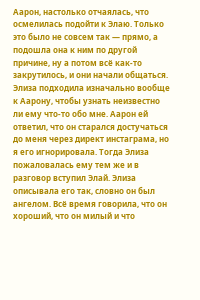Аарон, настолько отчаялась, что осмелилась подойти к Элаю. Только это было не совсем так — прямо, а подошла она к ним по другой причине, ну а потом всё как-то закрутилось, и они начали общаться.
Элиза подходила изначально вообще к Аарону, чтобы узнать неизвестно ли ему что-то обо мне. Аарон ей ответил, что он старался достучаться до меня через директ инстаграма, но я его игнорировала. Тогда Элиза пожаловалась ему тем же и в разговор вступил Элай. Элиза описывала его так, словно он был ангелом. Всё время говорила, что он хороший, что он милый и что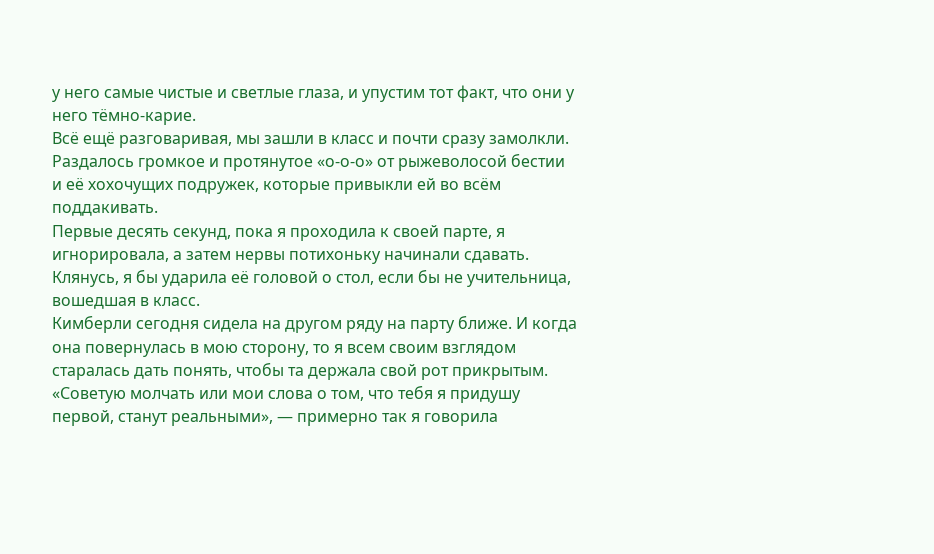у него самые чистые и светлые глаза, и упустим тот факт, что они у него тёмно-карие.
Всё ещё разговаривая, мы зашли в класс и почти сразу замолкли. Раздалось громкое и протянутое «о-о-о» от рыжеволосой бестии и её хохочущих подружек, которые привыкли ей во всём поддакивать.
Первые десять секунд, пока я проходила к своей парте, я игнорировала, а затем нервы потихоньку начинали сдавать. Клянусь, я бы ударила её головой о стол, если бы не учительница, вошедшая в класс.
Кимберли сегодня сидела на другом ряду на парту ближе. И когда она повернулась в мою сторону, то я всем своим взглядом старалась дать понять, чтобы та держала свой рот прикрытым.
«Советую молчать или мои слова о том, что тебя я придушу первой, станут реальными», — примерно так я говорила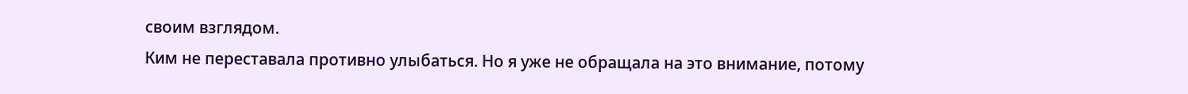своим взглядом.
Ким не переставала противно улыбаться. Но я уже не обращала на это внимание, потому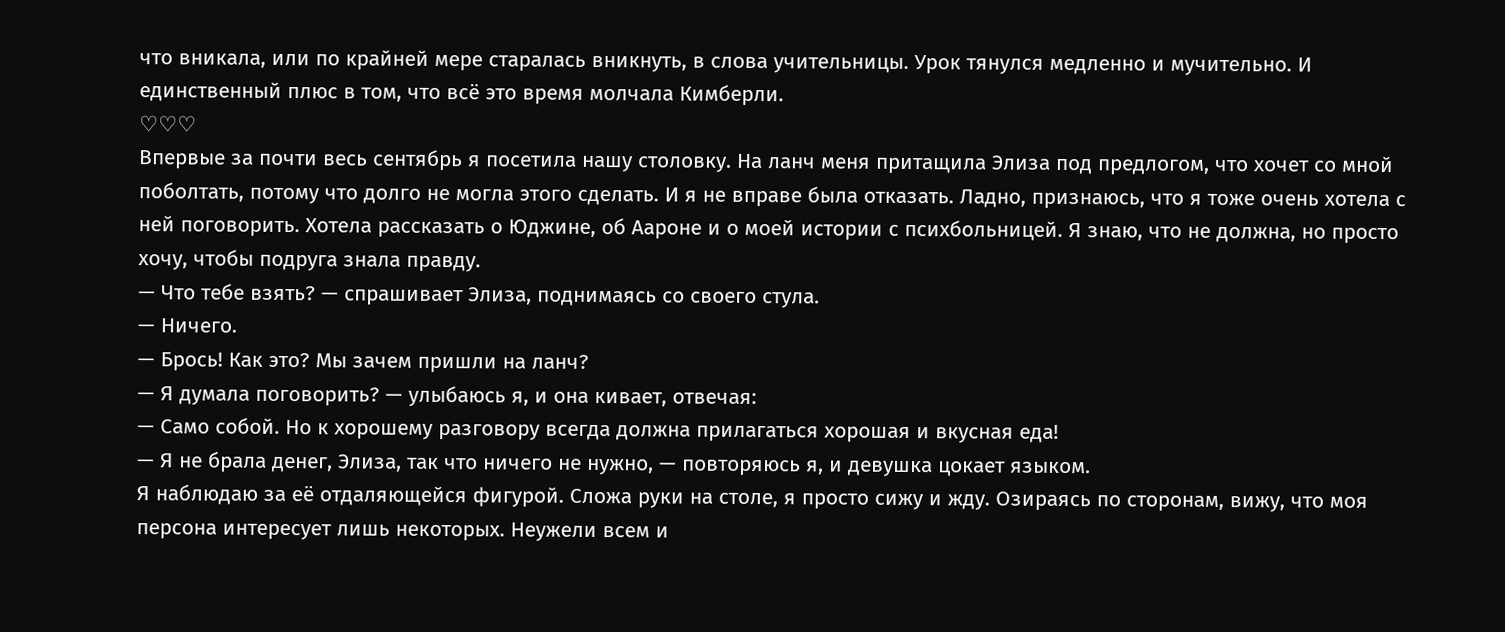что вникала, или по крайней мере старалась вникнуть, в слова учительницы. Урок тянулся медленно и мучительно. И единственный плюс в том, что всё это время молчала Кимберли.
♡♡♡
Впервые за почти весь сентябрь я посетила нашу столовку. На ланч меня притащила Элиза под предлогом, что хочет со мной поболтать, потому что долго не могла этого сделать. И я не вправе была отказать. Ладно, признаюсь, что я тоже очень хотела с ней поговорить. Хотела рассказать о Юджине, об Аароне и о моей истории с психбольницей. Я знаю, что не должна, но просто хочу, чтобы подруга знала правду.
— Что тебе взять? — спрашивает Элиза, поднимаясь со своего стула.
— Ничего.
— Брось! Как это? Мы зачем пришли на ланч?
— Я думала поговорить? — улыбаюсь я, и она кивает, отвечая:
— Само собой. Но к хорошему разговору всегда должна прилагаться хорошая и вкусная еда!
— Я не брала денег, Элиза, так что ничего не нужно, — повторяюсь я, и девушка цокает языком.
Я наблюдаю за её отдаляющейся фигурой. Сложа руки на столе, я просто сижу и жду. Озираясь по сторонам, вижу, что моя персона интересует лишь некоторых. Неужели всем и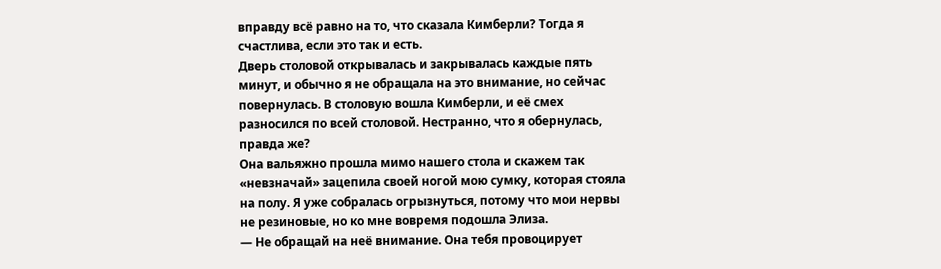вправду всё равно на то, что сказала Кимберли? Тогда я счастлива, если это так и есть.
Дверь столовой открывалась и закрывалась каждые пять минут, и обычно я не обращала на это внимание, но сейчас повернулась. В столовую вошла Кимберли, и её смех разносился по всей столовой. Нестранно, что я обернулась, правда же?
Она вальяжно прошла мимо нашего стола и скажем так «невзначай» зацепила своей ногой мою сумку, которая стояла на полу. Я уже собралась огрызнуться, потому что мои нервы не резиновые, но ко мне вовремя подошла Элиза.
— Не обращай на неё внимание. Она тебя провоцирует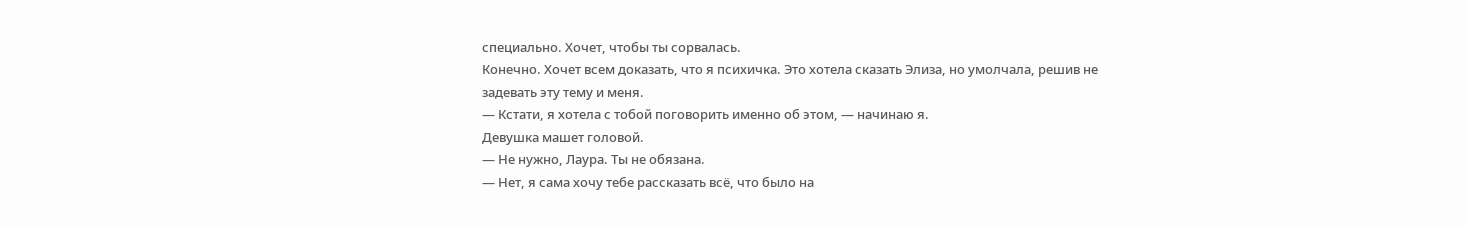специально. Хочет, чтобы ты сорвалась.
Конечно. Хочет всем доказать, что я психичка. Это хотела сказать Элиза, но умолчала, решив не задевать эту тему и меня.
— Кстати, я хотела с тобой поговорить именно об этом, — начинаю я.
Девушка машет головой.
— Не нужно, Лаура. Ты не обязана.
— Нет, я сама хочу тебе рассказать всё, что было на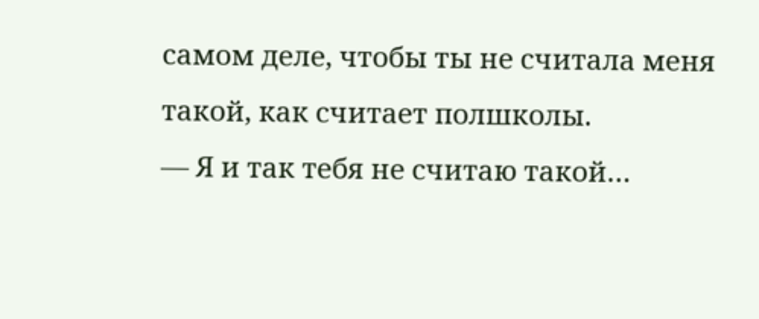самом деле, чтобы ты не считала меня такой, как считает полшколы.
— Я и так тебя не считаю такой…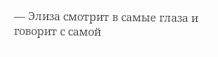— Элиза смотрит в самые глаза и говорит с самой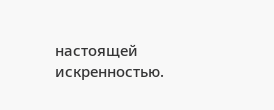настоящей искренностью.